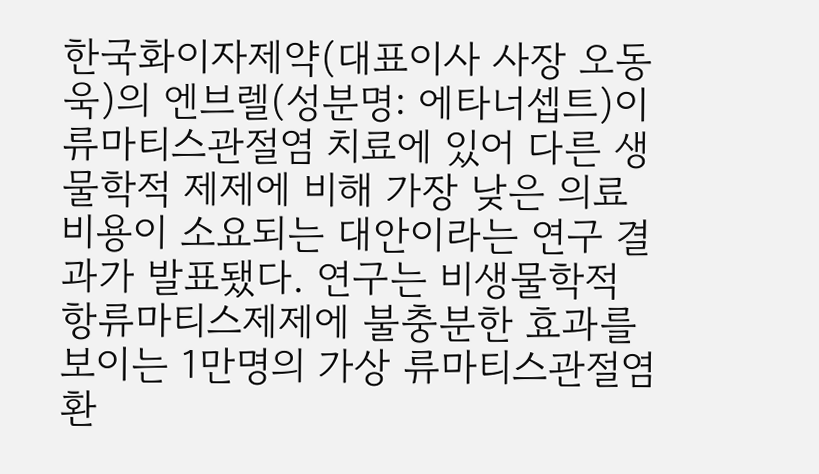한국화이자제약(대표이사 사장 오동욱)의 엔브렐(성분명: 에타너셉트)이 류마티스관절염 치료에 있어 다른 생물학적 제제에 비해 가장 낮은 의료비용이 소요되는 대안이라는 연구 결과가 발표됐다. 연구는 비생물학적 항류마티스제제에 불충분한 효과를 보이는 1만명의 가상 류마티스관절염 환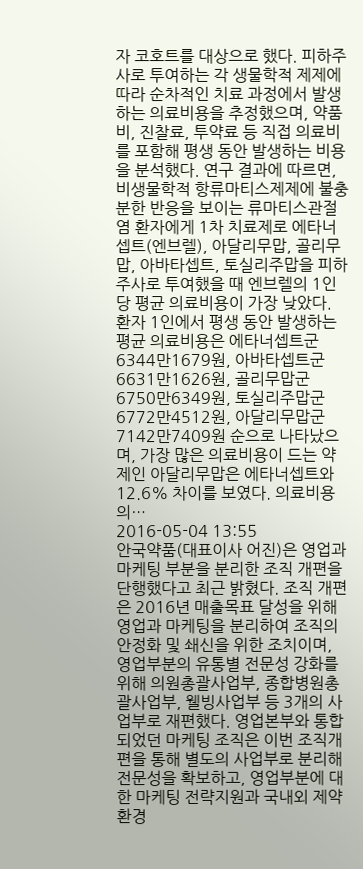자 코호트를 대상으로 했다. 피하주사로 투여하는 각 생물학적 제제에 따라 순차적인 치료 과정에서 발생하는 의료비용을 추정했으며, 약품비, 진찰료, 투약료 등 직접 의료비를 포함해 평생 동안 발생하는 비용을 분석했다. 연구 결과에 따르면, 비생물학적 항류마티스제제에 불충분한 반응을 보이는 류마티스관절염 환자에게 1차 치료제로 에타너셉트(엔브렐), 아달리무맙, 골리무맙, 아바타셉트, 토실리주맙을 피하주사로 투여했을 때 엔브렐의 1인당 평균 의료비용이 가장 낮았다. 환자 1인에서 평생 동안 발생하는 평균 의료비용은 에타너셉트군 6344만1679원, 아바타셉트군 6631만1626원, 골리무맙군 6750만6349원, 토실리주맙군 6772만4512원, 아달리무맙군 7142만7409원 순으로 나타났으며, 가장 많은 의료비용이 드는 약제인 아달리무맙은 에타너셉트와 12.6% 차이를 보였다. 의료비용의…
2016-05-04 13:55
안국약품(대표이사 어진)은 영업과 마케팅 부분을 분리한 조직 개편을 단행했다고 최근 밝혔다. 조직 개편은 2016년 매출목표 달성을 위해 영업과 마케팅을 분리하여 조직의 안정화 및 쇄신을 위한 조치이며, 영업부분의 유통별 전문성 강화를 위해 의원총괄사업부, 종합병원총괄사업부, 웰빙사업부 등 3개의 사업부로 재편했다. 영업본부와 통합되었던 마케팅 조직은 이번 조직개편을 통해 별도의 사업부로 분리해 전문성을 확보하고, 영업부분에 대한 마케팅 전략지원과 국내외 제약환경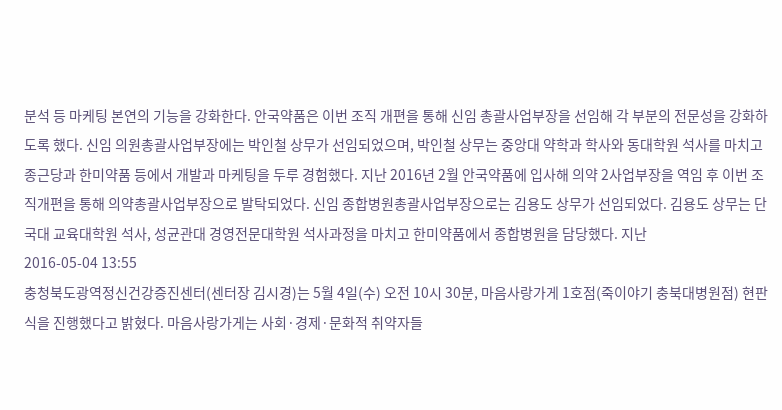분석 등 마케팅 본연의 기능을 강화한다. 안국약품은 이번 조직 개편을 통해 신임 총괄사업부장을 선임해 각 부분의 전문성을 강화하도록 했다. 신임 의원총괄사업부장에는 박인철 상무가 선임되었으며, 박인철 상무는 중앙대 약학과 학사와 동대학원 석사를 마치고 종근당과 한미약품 등에서 개발과 마케팅을 두루 경험했다. 지난 2016년 2월 안국약품에 입사해 의약 2사업부장을 역임 후 이번 조직개편을 통해 의약총괄사업부장으로 발탁되었다. 신임 종합병원총괄사업부장으로는 김용도 상무가 선임되었다. 김용도 상무는 단국대 교육대학원 석사, 성균관대 경영전문대학원 석사과정을 마치고 한미약품에서 종합병원을 담당했다. 지난
2016-05-04 13:55
충청북도광역정신건강증진센터(센터장 김시경)는 5월 4일(수) 오전 10시 30분, 마음사랑가게 1호점(죽이야기 충북대병원점) 현판식을 진행했다고 밝혔다. 마음사랑가게는 사회·경제·문화적 취약자들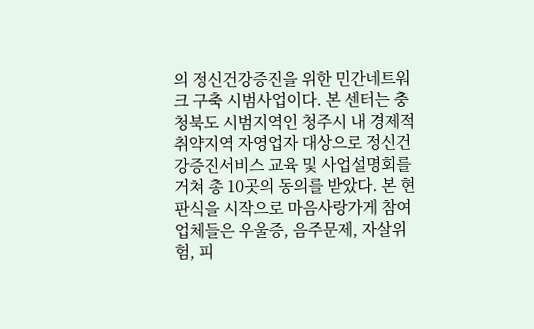의 정신건강증진을 위한 민간네트워크 구축 시범사업이다. 본 센터는 충청북도 시범지역인 청주시 내 경제적 취약지역 자영업자 대상으로 정신건강증진서비스 교육 및 사업설명회를 거쳐 총 10곳의 동의를 받았다. 본 현판식을 시작으로 마음사랑가게 참여 업체들은 우울증, 음주문제, 자살위험, 피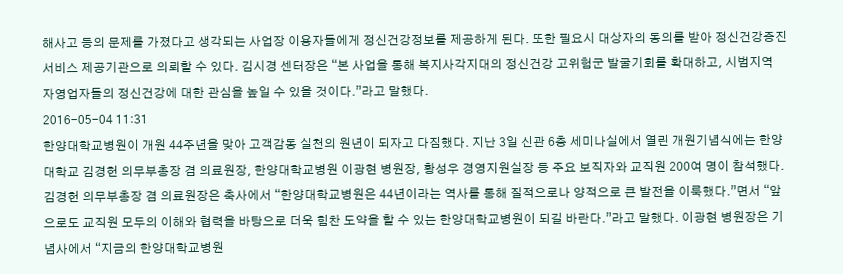해사고 등의 문제를 가졌다고 생각되는 사업장 이용자들에게 정신건강정보를 제공하게 된다. 또한 필요시 대상자의 동의를 받아 정신건강증진서비스 제공기관으로 의뢰할 수 있다. 김시경 센터장은 “본 사업을 통해 복지사각지대의 정신건강 고위험군 발굴기회를 확대하고, 시범지역 자영업자들의 정신건강에 대한 관심을 높일 수 있을 것이다.”라고 말했다.
2016-05-04 11:31
한양대학교병원이 개원 44주년을 맞아 고객감동 실천의 원년이 되자고 다짐했다. 지난 3일 신관 6층 세미나실에서 열린 개원기념식에는 한양대학교 김경헌 의무부총장 겸 의료원장, 한양대학교병원 이광현 병원장, 황성우 경영지원실장 등 주요 보직자와 교직원 200여 명이 참석했다. 김경헌 의무부총장 겸 의료원장은 축사에서 “한양대학교병원은 44년이라는 역사를 통해 질적으로나 양적으로 큰 발전을 이룩했다.”면서 “앞으로도 교직원 모두의 이해와 협력을 바탕으로 더욱 힘찬 도약을 할 수 있는 한양대학교병원이 되길 바란다.”라고 말했다. 이광현 병원장은 기념사에서 “지금의 한양대학교병원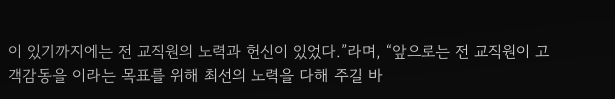이 있기까지에는 전 교직원의 노력과 헌신이 있었다.”라며, “앞으로는 전 교직원이 고객감동을 이라는 목표를 위해 최선의 노력을 다해 주길 바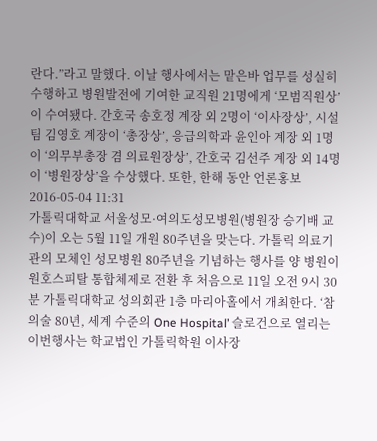란다.”라고 말했다. 이날 행사에서는 맡은바 업무를 성실히 수행하고 병원발전에 기여한 교직원 21명에게 ‘모범직원상’이 수여됐다. 간호국 송호정 계장 외 2명이 ‘이사장상’, 시설팀 김영호 계장이 ‘총장상’, 응급의학과 윤인아 계장 외 1명이 ‘의무부총장 겸 의료원장상’, 간호국 김선주 계장 외 14명이 ‘병원장상’을 수상했다. 또한, 한해 동안 언론홍보
2016-05-04 11:31
가톨릭대학교 서울성모·여의도성모병원(병원장 승기배 교수)이 오는 5월 11일 개원 80주년을 맞는다. 가톨릭 의료기관의 모체인 성모병원 80주년을 기념하는 행사를 양 병원이 원호스피탈 통합체제로 전환 후 처음으로 11일 오전 9시 30분 가톨릭대학교 성의회관 1층 마리아홀에서 개최한다. ‘참 의술 80년, 세계 수준의 One Hospital’ 슬로건으로 열리는 이번행사는 학교법인 가톨릭학원 이사장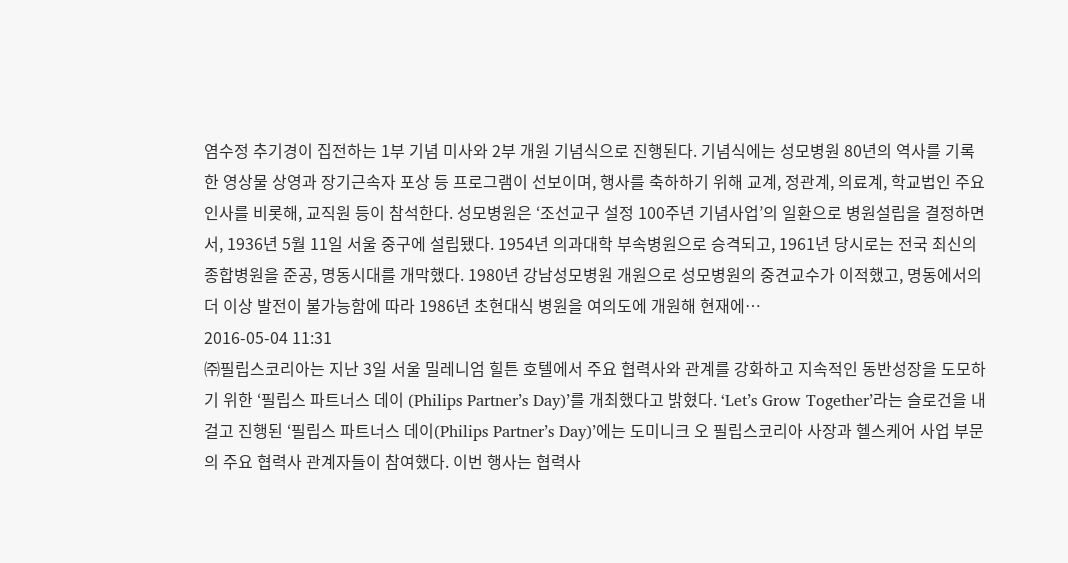염수정 추기경이 집전하는 1부 기념 미사와 2부 개원 기념식으로 진행된다. 기념식에는 성모병원 80년의 역사를 기록한 영상물 상영과 장기근속자 포상 등 프로그램이 선보이며, 행사를 축하하기 위해 교계, 정관계, 의료계, 학교법인 주요인사를 비롯해, 교직원 등이 참석한다. 성모병원은 ‘조선교구 설정 100주년 기념사업’의 일환으로 병원설립을 결정하면서, 1936년 5월 11일 서울 중구에 설립됐다. 1954년 의과대학 부속병원으로 승격되고, 1961년 당시로는 전국 최신의 종합병원을 준공, 명동시대를 개막했다. 1980년 강남성모병원 개원으로 성모병원의 중견교수가 이적했고, 명동에서의 더 이상 발전이 불가능함에 따라 1986년 초현대식 병원을 여의도에 개원해 현재에…
2016-05-04 11:31
㈜필립스코리아는 지난 3일 서울 밀레니엄 힐튼 호텔에서 주요 협력사와 관계를 강화하고 지속적인 동반성장을 도모하기 위한 ‘필립스 파트너스 데이 (Philips Partner’s Day)’를 개최했다고 밝혔다. ‘Let’s Grow Together’라는 슬로건을 내걸고 진행된 ‘필립스 파트너스 데이(Philips Partner’s Day)’에는 도미니크 오 필립스코리아 사장과 헬스케어 사업 부문의 주요 협력사 관계자들이 참여했다. 이번 행사는 협력사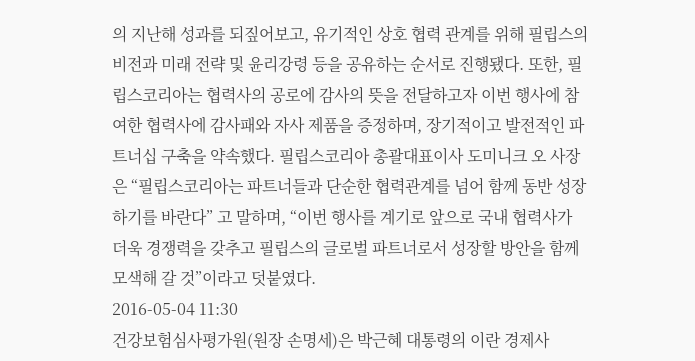의 지난해 성과를 되짚어보고, 유기적인 상호 협력 관계를 위해 필립스의 비전과 미래 전략 및 윤리강령 등을 공유하는 순서로 진행됐다. 또한, 필립스코리아는 협력사의 공로에 감사의 뜻을 전달하고자 이번 행사에 참여한 협력사에 감사패와 자사 제품을 증정하며, 장기적이고 발전적인 파트너십 구축을 약속했다. 필립스코리아 총괄대표이사 도미니크 오 사장은 “필립스코리아는 파트너들과 단순한 협력관계를 넘어 함께 동반 성장하기를 바란다” 고 말하며, “이번 행사를 계기로 앞으로 국내 협력사가 더욱 경쟁력을 갖추고 필립스의 글로벌 파트너로서 성장할 방안을 함께 모색해 갈 것”이라고 덧붙였다.
2016-05-04 11:30
건강보험심사평가원(원장 손명세)은 박근혜 대통령의 이란 경제사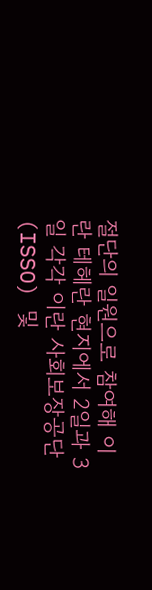절단의 일원으로 참여해 이란 테헤란 현지에서 2일과 3일 각각 이란 사회보장공단(ISSO) 및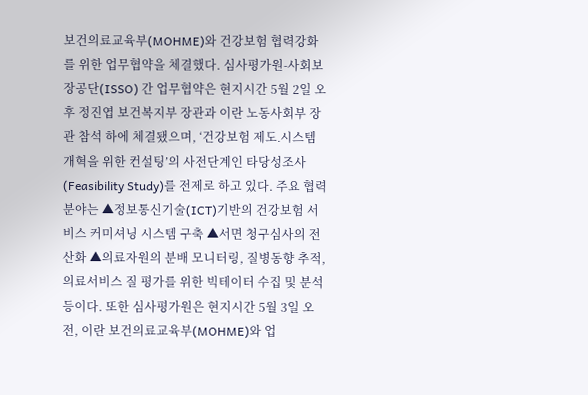보건의료교육부(MOHME)와 건강보험 협력강화를 위한 업무협약을 체결했다. 심사평가원-사회보장공단(ISSO) 간 업무협약은 현지시간 5월 2일 오후 정진엽 보건복지부 장관과 이란 노동사회부 장관 참석 하에 체결됐으며, ‘건강보험 제도․시스템 개혁을 위한 컨설팅’의 사전단계인 타당성조사(Feasibility Study)를 전제로 하고 있다. 주요 협력분야는 ▲정보통신기술(ICT)기반의 건강보험 서비스 커미셔닝 시스템 구축 ▲서면 청구심사의 전산화 ▲의료자원의 분배 모니터링, 질병동향 추적, 의료서비스 질 평가를 위한 빅테이터 수집 및 분석 등이다. 또한 심사평가원은 현지시간 5월 3일 오전, 이란 보건의료교육부(MOHME)와 업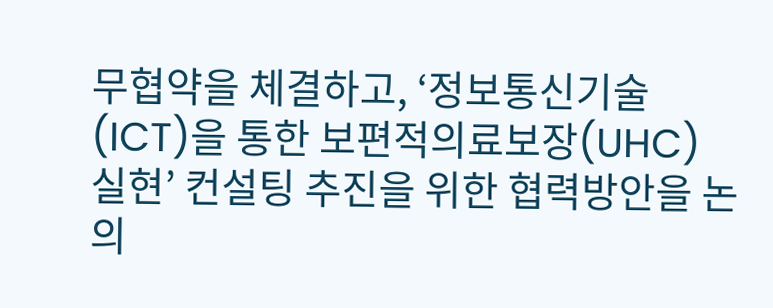무협약을 체결하고, ‘정보통신기술(ICT)을 통한 보편적의료보장(UHC) 실현’ 컨설팅 추진을 위한 협력방안을 논의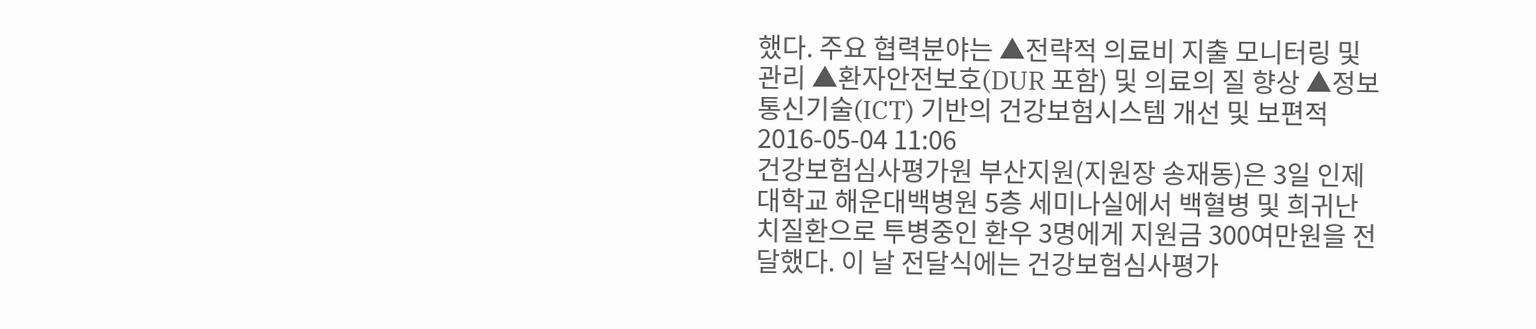했다. 주요 협력분야는 ▲전략적 의료비 지출 모니터링 및 관리 ▲환자안전보호(DUR 포함) 및 의료의 질 향상 ▲정보통신기술(ICT) 기반의 건강보험시스템 개선 및 보편적
2016-05-04 11:06
건강보험심사평가원 부산지원(지원장 송재동)은 3일 인제대학교 해운대백병원 5층 세미나실에서 백혈병 및 희귀난치질환으로 투병중인 환우 3명에게 지원금 300여만원을 전달했다. 이 날 전달식에는 건강보험심사평가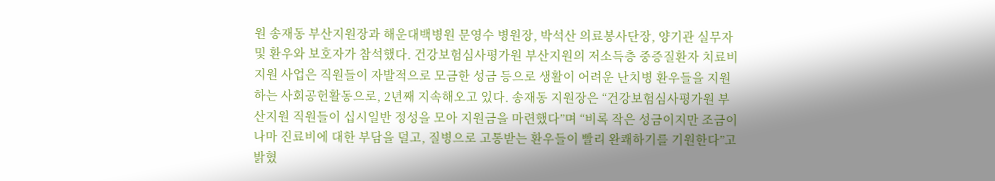원 송재동 부산지원장과 해운대백병원 문영수 병원장, 박석산 의료봉사단장, 양기관 실무자 및 환우와 보호자가 참석했다. 건강보험심사평가원 부산지원의 저소득층 중증질환자 치료비 지원 사업은 직원들이 자발적으로 모금한 성금 등으로 생활이 어려운 난치병 환우들을 지원하는 사회공헌활동으로, 2년째 지속해오고 있다. 송재동 지원장은 “건강보험심사평가원 부산지원 직원들이 십시일반 정성을 모아 지원금을 마련했다”며 “비록 작은 성금이지만 조금이나마 진료비에 대한 부담을 덜고, 질병으로 고통받는 환우들이 빨리 완쾌하기를 기원한다”고 밝혔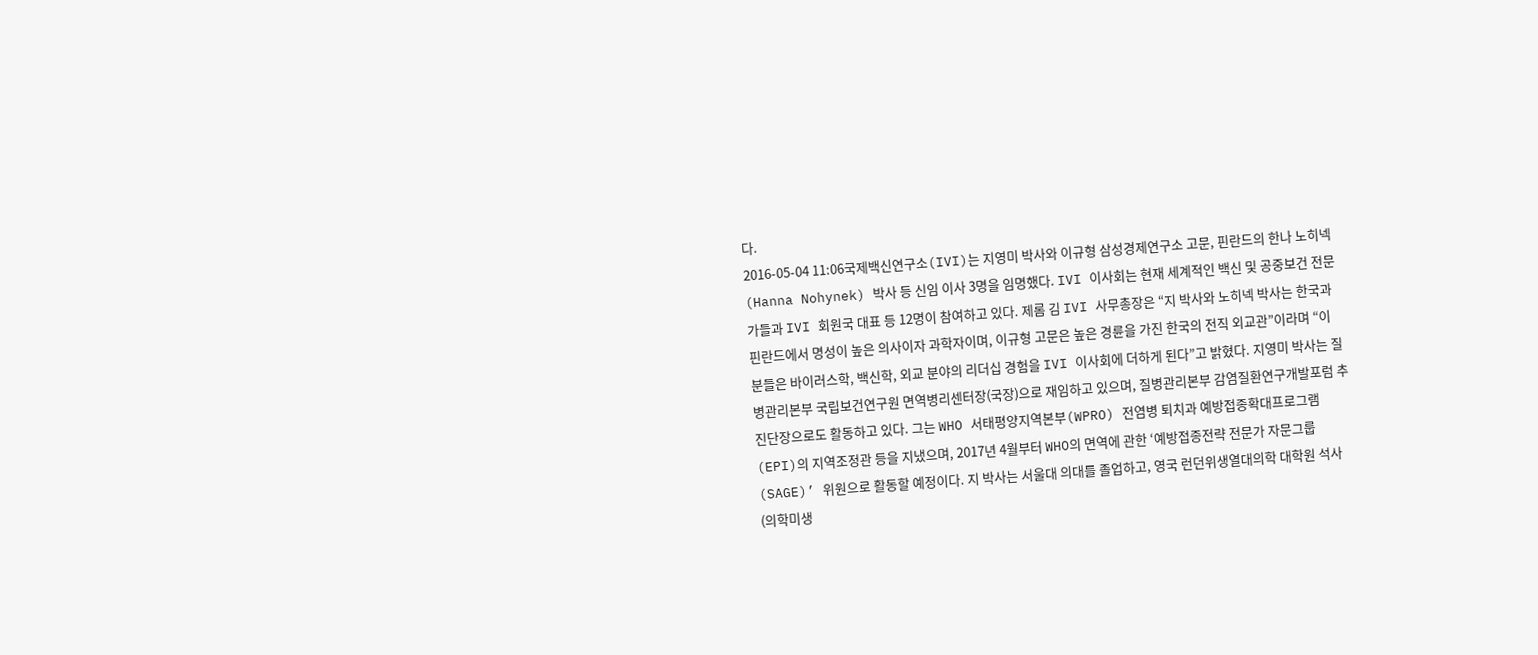다.
2016-05-04 11:06국제백신연구소(IVI)는 지영미 박사와 이규형 삼성경제연구소 고문, 핀란드의 한나 노히넥(Hanna Nohynek) 박사 등 신임 이사 3명을 임명했다. IVI 이사회는 현재 세계적인 백신 및 공중보건 전문가들과 IVI 회원국 대표 등 12명이 참여하고 있다. 제롬 김 IVI 사무총장은 “지 박사와 노히넥 박사는 한국과 핀란드에서 명성이 높은 의사이자 과학자이며, 이규형 고문은 높은 경륜을 가진 한국의 전직 외교관”이라며 “이 분들은 바이러스학, 백신학, 외교 분야의 리더십 경험을 IVI 이사회에 더하게 된다”고 밝혔다. 지영미 박사는 질병관리본부 국립보건연구원 면역병리센터장(국장)으로 재임하고 있으며, 질병관리본부 감염질환연구개발포럼 추진단장으로도 활동하고 있다. 그는 WHO 서태평양지역본부(WPRO) 전염병 퇴치과 예방접종확대프로그램(EPI)의 지역조정관 등을 지냈으며, 2017년 4월부터 WHO의 면역에 관한 ‘예방접종전략 전문가 자문그룹(SAGE)’ 위원으로 활동할 예정이다. 지 박사는 서울대 의대를 졸업하고, 영국 런던위생열대의학 대학원 석사(의학미생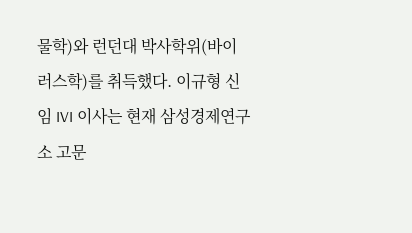물학)와 런던대 박사학위(바이러스학)를 취득했다. 이규형 신임 IVI 이사는 현재 삼성경제연구소 고문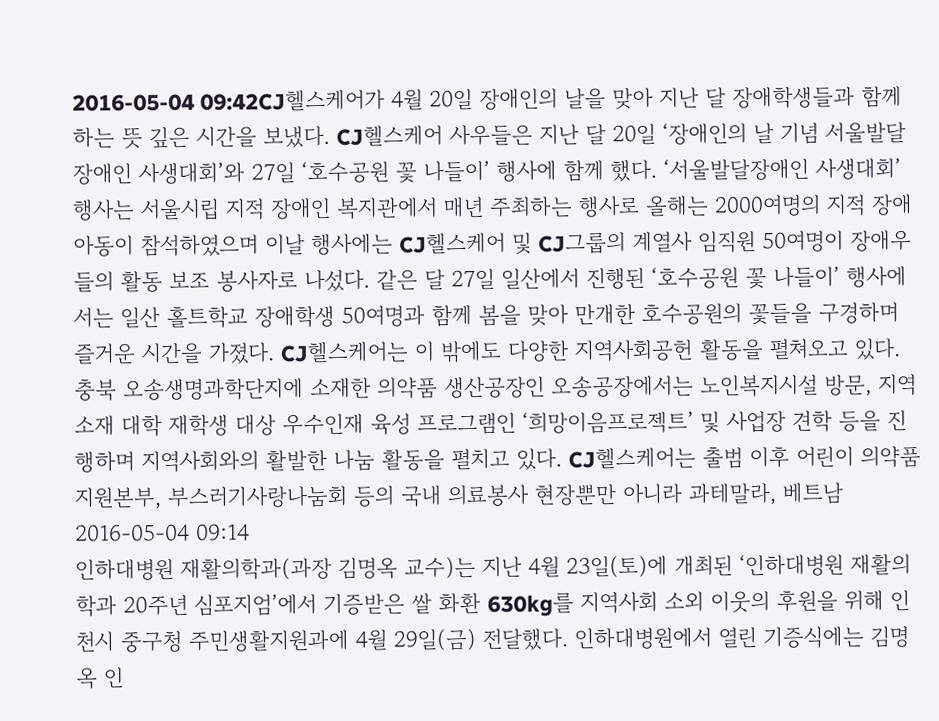2016-05-04 09:42CJ헬스케어가 4월 20일 장애인의 날을 맞아 지난 달 장애학생들과 함께하는 뜻 깊은 시간을 보냈다. CJ헬스케어 사우들은 지난 달 20일 ‘장애인의 날 기념 서울발달장애인 사생대회’와 27일 ‘호수공원 꽃 나들이’ 행사에 함께 했다. ‘서울발달장애인 사생대회’ 행사는 서울시립 지적 장애인 복지관에서 매년 주최하는 행사로 올해는 2000여명의 지적 장애 아동이 참석하였으며 이날 행사에는 CJ헬스케어 및 CJ그룹의 계열사 임직원 50여명이 장애우들의 활동 보조 봉사자로 나섰다. 같은 달 27일 일산에서 진행된 ‘호수공원 꽃 나들이’ 행사에서는 일산 홀트학교 장애학생 50여명과 함께 봄을 맞아 만개한 호수공원의 꽃들을 구경하며 즐거운 시간을 가졌다. CJ헬스케어는 이 밖에도 다양한 지역사회공헌 활동을 펼쳐오고 있다. 충북 오송생명과학단지에 소재한 의약품 생산공장인 오송공장에서는 노인복지시설 방문, 지역 소재 대학 재학생 대상 우수인재 육성 프로그램인 ‘희망이음프로젝트’ 및 사업장 견학 등을 진행하며 지역사회와의 활발한 나눔 활동을 펼치고 있다. CJ헬스케어는 출범 이후 어린이 의약품지원본부, 부스러기사랑나눔회 등의 국내 의료봉사 현장뿐만 아니라 과테말라, 베트남
2016-05-04 09:14
인하대병원 재활의학과(과장 김명옥 교수)는 지난 4월 23일(토)에 개최된 ‘인하대병원 재활의학과 20주년 심포지엄’에서 기증받은 쌀 화환 630kg를 지역사회 소외 이웃의 후원을 위해 인천시 중구청 주민생활지원과에 4월 29일(금) 전달했다. 인하대병원에서 열린 기증식에는 김명옥 인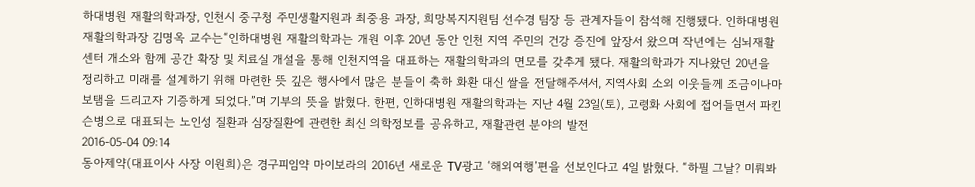하대병원 재활의학과장, 인천시 중구청 주민생활지원과 최중용 과장, 희망복지지원팀 선수경 팀장 등 관계자들이 참석해 진행됐다. 인하대병원 재활의학과장 김명옥 교수는“인하대병원 재활의학과는 개원 이후 20년 동안 인천 지역 주민의 건강 증진에 앞장서 왔으며 작년에는 심뇌재활센터 개소와 함께 공간 확장 및 치료실 개설을 통해 인천지역을 대표하는 재활의학과의 면모를 갖추게 됐다. 재활의학과가 지나왔던 20년을 정리하고 미래를 설계하기 위해 마련한 뜻 깊은 행사에서 많은 분들이 축하 화환 대신 쌀을 전달해주셔서, 지역사회 소외 이웃들께 조금이나마 보탬을 드리고자 기증하게 되었다.”며 기부의 뜻을 밝혔다. 한편, 인하대병원 재활의학과는 지난 4월 23일(토), 고령화 사회에 접어들면서 파킨슨병으로 대표되는 노인성 질환과 심장질환에 관련한 최신 의학정보를 공유하고, 재활관련 분야의 발전
2016-05-04 09:14
동아제약(대표이사 사장 이원희)은 경구피임약 마이보라의 2016년 새로운 TV광고 ‘해외여행’편을 선보인다고 4일 밝혔다. “하필 그날? 미뤄봐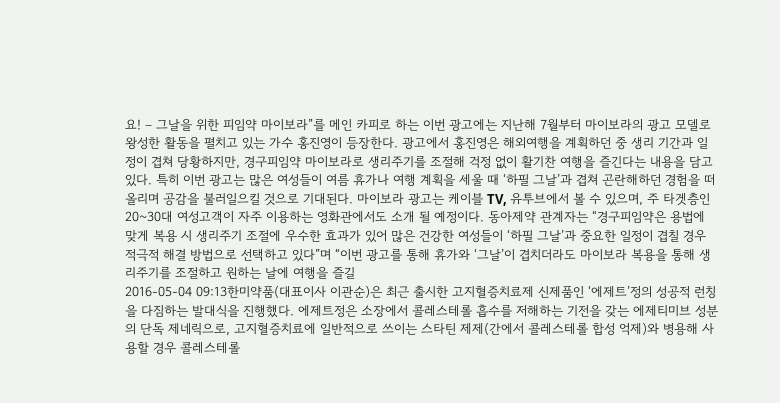요! – 그날을 위한 피임약 마이보라”를 메인 카피로 하는 이번 광고에는 지난해 7월부터 마이보라의 광고 모델로 왕성한 활동을 펼치고 있는 가수 홍진영이 등장한다. 광고에서 홍진영은 해외여행을 계획하던 중 생리 기간과 일정이 겹쳐 당황하지만, 경구피임약 마이보라로 생리주기를 조절해 걱정 없이 활기찬 여행을 즐긴다는 내용을 담고 있다. 특히 이번 광고는 많은 여성들이 여름 휴가나 여행 계획을 세울 때 ‘하필 그날’과 겹쳐 곤란해하던 경험을 떠올리며 공감을 불러일으킬 것으로 기대된다. 마이보라 광고는 케이블 TV, 유투브에서 볼 수 있으며, 주 타겟층인 20~30대 여성고객이 자주 이용하는 영화관에서도 소개 될 예정이다. 동아제약 관계자는 “경구피임약은 용법에 맞게 복용 시 생리주기 조절에 우수한 효과가 있어 많은 건강한 여성들이 ‘하필 그날’과 중요한 일정이 겹칠 경우 적극적 해결 방법으로 선택하고 있다”며 “이번 광고를 통해 휴가와 ‘그날’이 겹치더라도 마이보라 복용을 통해 생리주기를 조절하고 원하는 날에 여행을 즐길
2016-05-04 09:13한미약품(대표이사 이관순)은 최근 출시한 고지혈증치료제 신제품인 ‘에제트’정의 성공적 런칭을 다짐하는 발대식을 진행했다. 에제트정은 소장에서 콜레스테롤 흡수를 저해하는 기전을 갖는 에제티미브 성분의 단독 제네릭으로, 고지혈증치료에 일반적으로 쓰이는 스타틴 제제(간에서 콜레스테롤 합성 억제)와 병용해 사용할 경우 콜레스테롤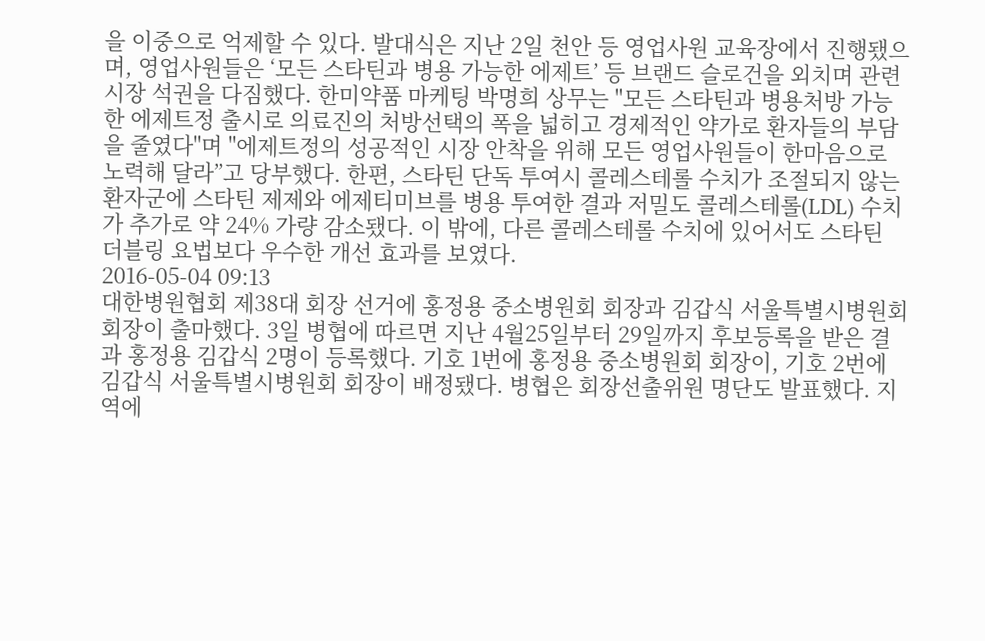을 이중으로 억제할 수 있다. 발대식은 지난 2일 천안 등 영업사원 교육장에서 진행됐으며, 영업사원들은 ‘모든 스타틴과 병용 가능한 에제트’ 등 브랜드 슬로건을 외치며 관련 시장 석권을 다짐했다. 한미약품 마케팅 박명희 상무는 "모든 스타틴과 병용처방 가능한 에제트정 출시로 의료진의 처방선택의 폭을 넓히고 경제적인 약가로 환자들의 부담을 줄였다"며 "에제트정의 성공적인 시장 안착을 위해 모든 영업사원들이 한마음으로 노력해 달라”고 당부했다. 한편, 스타틴 단독 투여시 콜레스테롤 수치가 조절되지 않는 환자군에 스타틴 제제와 에제티미브를 병용 투여한 결과 저밀도 콜레스테롤(LDL) 수치가 추가로 약 24% 가량 감소됐다. 이 밖에, 다른 콜레스테롤 수치에 있어서도 스타틴 더블링 요법보다 우수한 개선 효과를 보였다.
2016-05-04 09:13
대한병원협회 제38대 회장 선거에 홍정용 중소병원회 회장과 김갑식 서울특별시병원회 회장이 출마했다. 3일 병협에 따르면 지난 4월25일부터 29일까지 후보등록을 받은 결과 홍정용 김갑식 2명이 등록했다. 기호 1번에 홍정용 중소병원회 회장이, 기호 2번에 김갑식 서울특별시병원회 회장이 배정됐다. 병협은 회장선출위원 명단도 발표했다. 지역에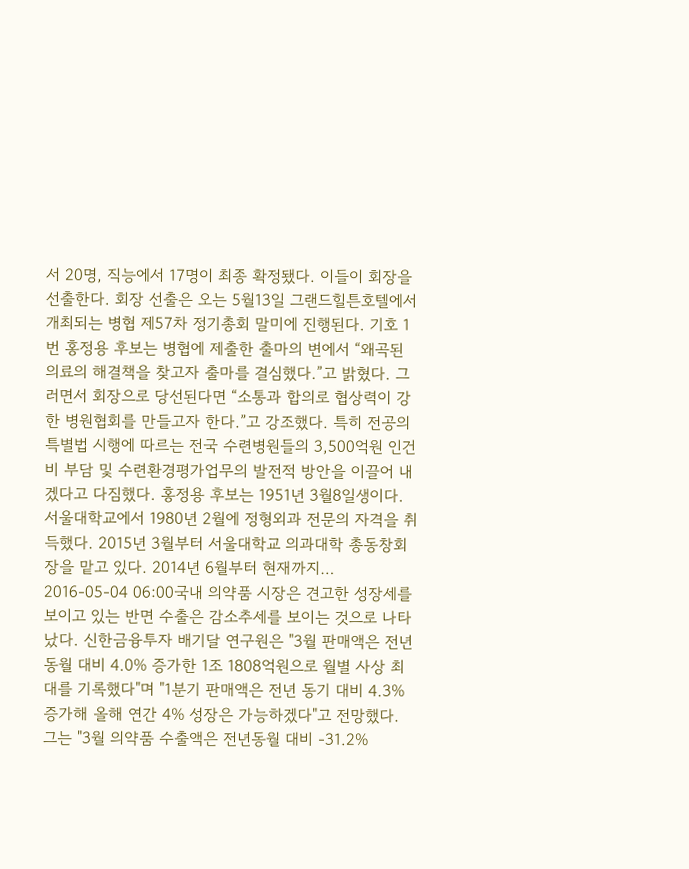서 20명, 직능에서 17명이 최종 확정됐다. 이들이 회장을 선출한다. 회장 선출은 오는 5월13일 그랜드힐튼호텔에서 개최되는 병협 제57차 정기총회 말미에 진행된다. 기호 1번 홍정용 후보는 병협에 제출한 출마의 변에서 “왜곡된 의료의 해결책을 찾고자 출마를 결심했다.”고 밝혔다. 그러면서 회장으로 당선된다면 “소통과 합의로 협상력이 강한 병원협회를 만들고자 한다.”고 강조했다. 특히 전공의특별법 시행에 따르는 전국 수련병원들의 3,500억원 인건비 부담 및 수련환경평가업무의 발전적 방안을 이끌어 내겠다고 다짐했다. 홍정용 후보는 1951년 3월8일생이다. 서울대학교에서 1980년 2월에 정형외과 전문의 자격을 취득했다. 2015년 3월부터 서울대학교 의과대학 총동창회장을 맡고 있다. 2014년 6월부터 현재까지…
2016-05-04 06:00국내 의약품 시장은 견고한 성장세를 보이고 있는 반면 수출은 감소추세를 보이는 것으로 나타났다. 신한금융투자 배기달 연구원은 "3월 판매액은 전년 동월 대비 4.0% 증가한 1조 1808억원으로 월별 사상 최대를 기록했다"며 "1분기 판매액은 전년 동기 대비 4.3% 증가해 올해 연간 4% 성장은 가능하겠다"고 전망했다. 그는 "3월 의약품 수출액은 전년동월 대비 -31.2%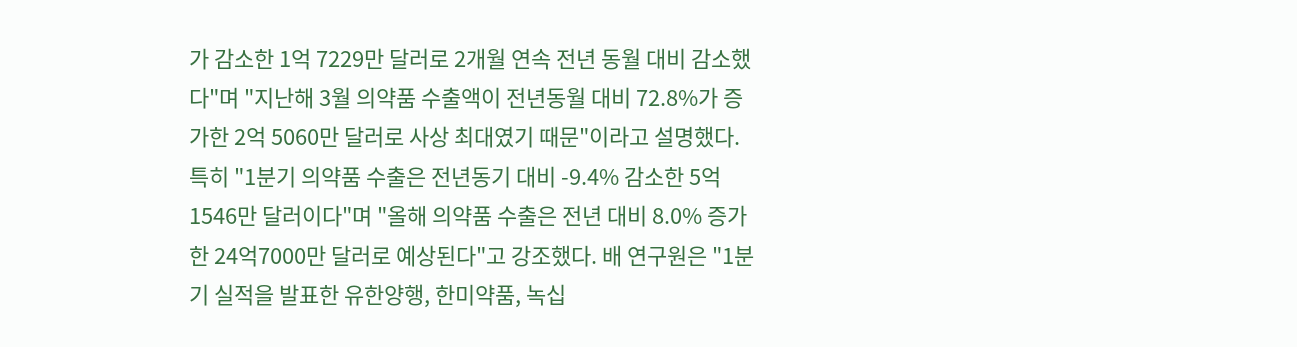가 감소한 1억 7229만 달러로 2개월 연속 전년 동월 대비 감소했다"며 "지난해 3월 의약품 수출액이 전년동월 대비 72.8%가 증가한 2억 5060만 달러로 사상 최대였기 때문"이라고 설명했다. 특히 "1분기 의약품 수출은 전년동기 대비 -9.4% 감소한 5억 1546만 달러이다"며 "올해 의약품 수출은 전년 대비 8.0% 증가한 24억7000만 달러로 예상된다"고 강조했다. 배 연구원은 "1분기 실적을 발표한 유한양행, 한미약품, 녹십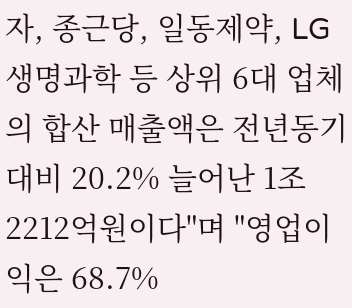자, 종근당, 일동제약, LG생명과학 등 상위 6대 업체의 합산 매출액은 전년동기 대비 20.2% 늘어난 1조 2212억원이다"며 "영업이익은 68.7%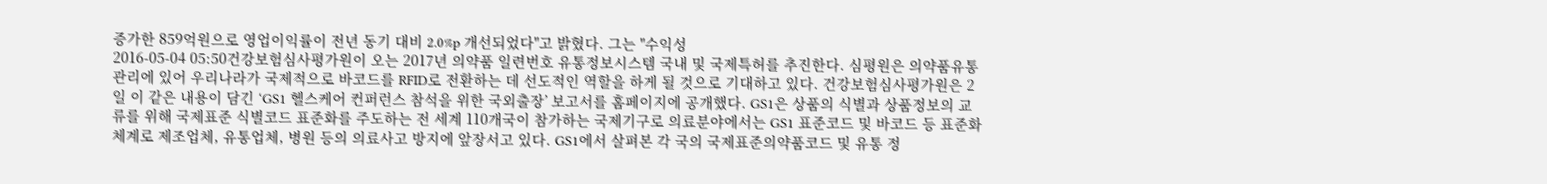증가한 859억원으로 영업이익률이 전년 동기 대비 2.0%p 개선되었다"고 밝혔다. 그는 "수익성
2016-05-04 05:50건강보험심사평가원이 오는 2017년 의약품 일련번호 유통정보시스템 국내 및 국제특허를 추진한다. 심평원은 의약품유통관리에 있어 우리나라가 국제적으로 바코드를 RFID로 전환하는 데 선도적인 역할을 하게 될 것으로 기대하고 있다. 건강보험심사평가원은 2일 이 같은 내용이 담긴 ‘GS1 헬스케어 컨퍼런스 참석을 위한 국외출장’ 보고서를 홈페이지에 공개했다. GS1은 상품의 식별과 상품정보의 교류를 위해 국제표준 식별코드 표준화를 주도하는 전 세계 110개국이 참가하는 국제기구로 의료분야에서는 GS1 표준코드 및 바코드 등 표준화 체계로 제조업체, 유통업체, 병원 등의 의료사고 방지에 앞장서고 있다. GS1에서 살펴본 각 국의 국제표준의약품코드 및 유통 정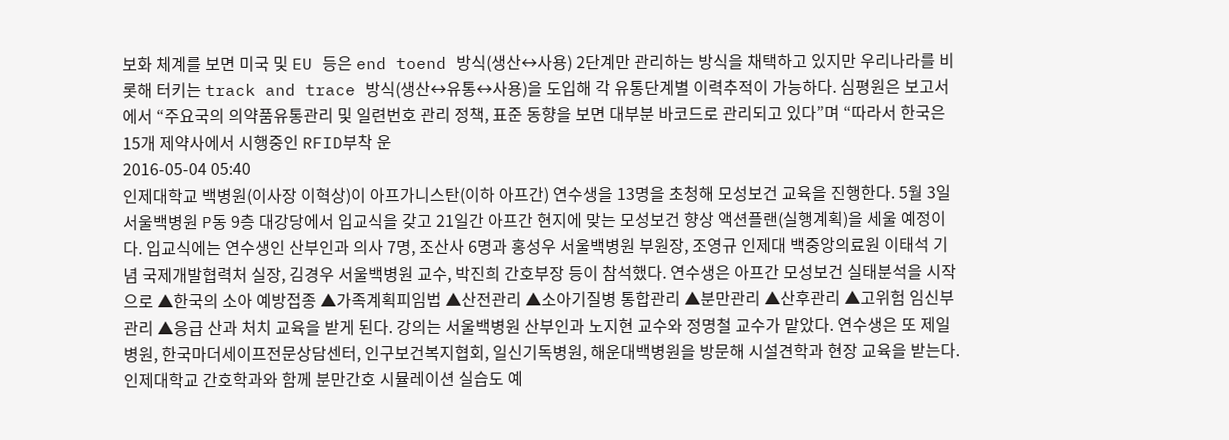보화 체계를 보면 미국 및 EU 등은 end toend 방식(생산↔사용) 2단계만 관리하는 방식을 채택하고 있지만 우리나라를 비롯해 터키는 track and trace 방식(생산↔유통↔사용)을 도입해 각 유통단계별 이력추적이 가능하다. 심평원은 보고서에서 “주요국의 의약품유통관리 및 일련번호 관리 정책, 표준 동향을 보면 대부분 바코드로 관리되고 있다”며 “따라서 한국은 15개 제약사에서 시행중인 RFID부착 운
2016-05-04 05:40
인제대학교 백병원(이사장 이혁상)이 아프가니스탄(이하 아프간) 연수생을 13명을 초청해 모성보건 교육을 진행한다. 5월 3일 서울백병원 P동 9층 대강당에서 입교식을 갖고 21일간 아프간 현지에 맞는 모성보건 향상 액션플랜(실행계획)을 세울 예정이다. 입교식에는 연수생인 산부인과 의사 7명, 조산사 6명과 홍성우 서울백병원 부원장, 조영규 인제대 백중앙의료원 이태석 기념 국제개발협력처 실장, 김경우 서울백병원 교수, 박진희 간호부장 등이 참석했다. 연수생은 아프간 모성보건 실태분석을 시작으로 ▲한국의 소아 예방접종 ▲가족계획피임법 ▲산전관리 ▲소아기질병 통합관리 ▲분만관리 ▲산후관리 ▲고위험 임신부 관리 ▲응급 산과 처치 교육을 받게 된다. 강의는 서울백병원 산부인과 노지현 교수와 정명철 교수가 맡았다. 연수생은 또 제일병원, 한국마더세이프전문상담센터, 인구보건복지협회, 일신기독병원, 해운대백병원을 방문해 시설견학과 현장 교육을 받는다. 인제대학교 간호학과와 함께 분만간호 시뮬레이션 실습도 예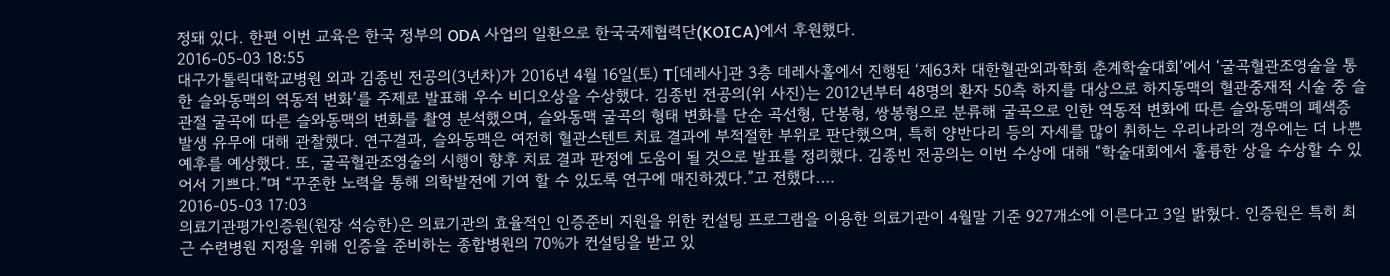정돼 있다. 한편 이번 교육은 한국 정부의 ODA 사업의 일환으로 한국국제협력단(KOICA)에서 후원했다.
2016-05-03 18:55
대구가톨릭대학교병원 외과 김종빈 전공의(3년차)가 2016년 4월 16일(토) T[데레사]관 3층 데레사홀에서 진행된 ‘제63차 대한혈관외과학회 춘계학술대회’에서 ‘굴곡혈관조영술을 통한 슬와동맥의 역동적 변화’를 주제로 발표해 우수 비디오상을 수상했다. 김종빈 전공의(위 사진)는 2012년부터 48명의 환자 50측 하지를 대상으로 하지동맥의 혈관중재적 시술 중 슬관절 굴곡에 따른 슬와동맥의 변화를 촬영 분석했으며, 슬와동맥 굴곡의 형태 변화를 단순 곡선형, 단봉형, 쌍봉형으로 분류해 굴곡으로 인한 역동적 변화에 따른 슬와동맥의 폐색증 발생 유무에 대해 관찰했다. 연구결과, 슬와동맥은 여전히 혈관스텐트 치료 결과에 부적절한 부위로 판단했으며, 특히 양반다리 등의 자세를 많이 취하는 우리나라의 경우에는 더 나쁜 예후를 예상했다. 또, 굴곡혈관조영술의 시행이 향후 치료 결과 판정에 도움이 될 것으로 발표를 정리했다. 김종빈 전공의는 이번 수상에 대해 “학술대회에서 훌륭한 상을 수상할 수 있어서 기쁘다.”며 “꾸준한 노력을 통해 의학발전에 기여 할 수 있도록 연구에 매진하겠다.”고 전했다.…
2016-05-03 17:03
의료기관평가인증원(원장 석승한)은 의료기관의 효율적인 인증준비 지원을 위한 컨설팅 프로그램을 이용한 의료기관이 4월말 기준 927개소에 이른다고 3일 밝혔다. 인증원은 특히 최근 수련병원 지정을 위해 인증을 준비하는 종합병원의 70%가 컨설팅을 받고 있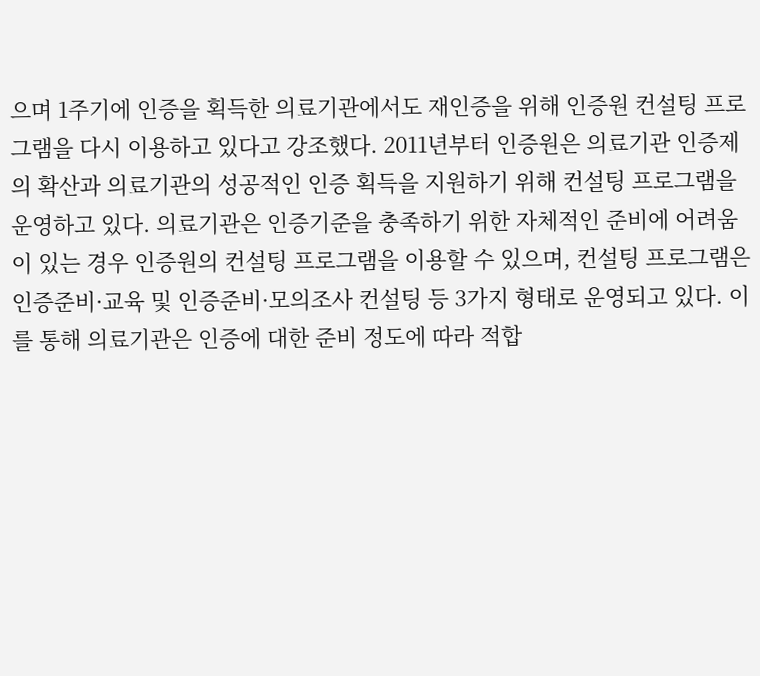으며 1주기에 인증을 획득한 의료기관에서도 재인증을 위해 인증원 컨설팅 프로그램을 다시 이용하고 있다고 강조했다. 2011년부터 인증원은 의료기관 인증제의 확산과 의료기관의 성공적인 인증 획득을 지원하기 위해 컨설팅 프로그램을 운영하고 있다. 의료기관은 인증기준을 충족하기 위한 자체적인 준비에 어려움이 있는 경우 인증원의 컨설팅 프로그램을 이용할 수 있으며, 컨설팅 프로그램은 인증준비·교육 및 인증준비·모의조사 컨설팅 등 3가지 형태로 운영되고 있다. 이를 통해 의료기관은 인증에 대한 준비 정도에 따라 적합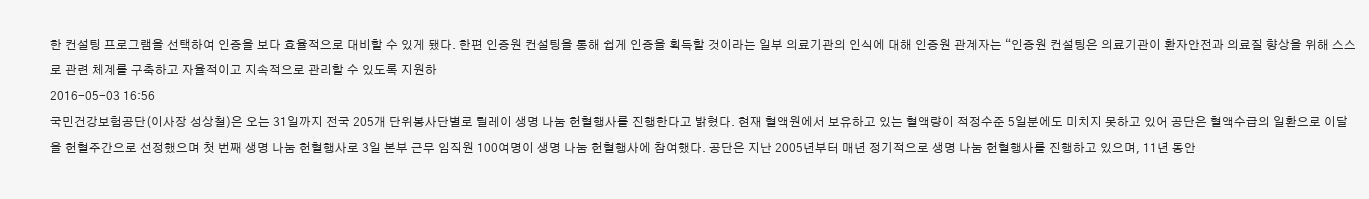한 컨설팅 프로그램을 선택하여 인증을 보다 효율적으로 대비할 수 있게 됐다. 한편 인증원 컨설팅을 통해 쉽게 인증을 획득할 것이라는 일부 의료기관의 인식에 대해 인증원 관계자는 “인증원 컨설팅은 의료기관이 환자안전과 의료질 향상을 위해 스스로 관련 체계를 구축하고 자율적이고 지속적으로 관리할 수 있도록 지원하
2016-05-03 16:56
국민건강보험공단(이사장 성상철)은 오는 31일까지 전국 205개 단위봉사단별로 릴레이 생명 나눔 헌혈행사를 진행한다고 밝혔다. 현재 혈액원에서 보유하고 있는 혈액량이 적정수준 5일분에도 미치지 못하고 있어 공단은 혈액수급의 일환으로 이달을 헌혈주간으로 선정했으며 첫 번째 생명 나눔 헌혈행사로 3일 본부 근무 임직원 100여명이 생명 나눔 헌혈행사에 참여했다. 공단은 지난 2005년부터 매년 정기적으로 생명 나눔 헌혈행사를 진행하고 있으며, 11년 동안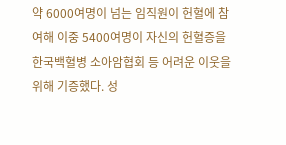약 6000여명이 넘는 임직원이 헌혈에 참여해 이중 5400여명이 자신의 헌혈증을 한국백혈병 소아암협회 등 어려운 이웃을 위해 기증했다. 성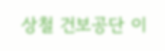상철 건보공단 이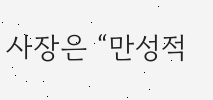사장은 “만성적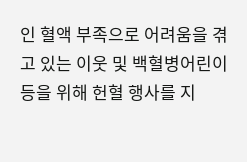인 혈액 부족으로 어려움을 겪고 있는 이웃 및 백혈병어린이 등을 위해 헌혈 행사를 지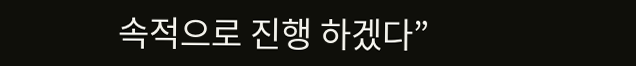속적으로 진행 하겠다”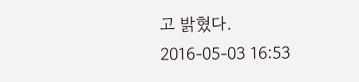고 밝혔다.
2016-05-03 16:53